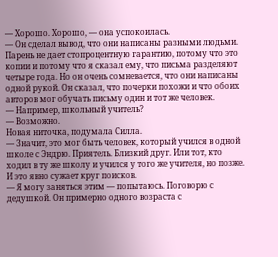— Хорошо. Хорошо, — она успокоилась.
— Он сделал вывод, что они написаны разными людьми. Парень не дает стопроцентную гарантию, потому что это копии и потому что я сказал ему, что письма разделяют четыре года. Но он очень сомневается, что они написаны одной рукой. Он сказал, что почерки похожи и что обоих авторов мог обучать письму один и тот же человек.
— Например, школьный учитель?
— Возможно.
Новая ниточка, подумала Силла.
— Значит, это мог быть человек, который учился в одной школе с Эндрю. Приятель. Близкий друг. Или тот, кто ходил в ту же школу и учился у того же учителя, но позже. И это явно сужает круг поисков.
— Я могу заняться этим — попытаюсь. Поговорю с дедушкой. Он примерно одного возраста с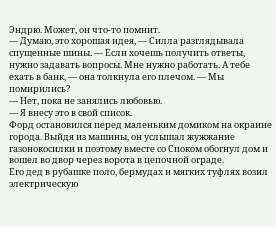Эндрю. Может, он что-то помнит.
— Думаю, это хорошая идея, — Силла разглядывала спущенные шины. — Если хочешь получить ответы, нужно задавать вопросы. Мне нужно работать. А тебе ехать в банк, — она толкнула его плечом. — Мы помирились?
— Нет, пока не занялись любовью.
— Я внесу это в свой список.
Форд остановился перед маленьким домиком на окраине города. Выйдя из машины, он услышал жужжание газонокосилки и поэтому вместе со Споком обогнул дом и вошел во двор через ворота в цепочной ограде.
Его дед в рубашке поло, бермудах и мягких туфлях возил электрическую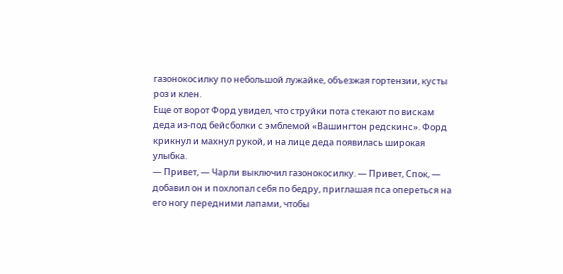газонокосилку по небольшой лужайке, объезжая гортензии, кусты роз и клен.
Еще от ворот Форд увидел, что струйки пота стекают по вискам деда из-под бейсболки с эмблемой «Вашингтон редскинс». Форд крикнул и махнул рукой, и на лице деда появилась широкая улыбка.
— Привет, — Чарли выключил газонокосилку. — Привет, Спок, — добавил он и похлопал себя по бедру, приглашая пса опереться на его ногу передними лапами, чтобы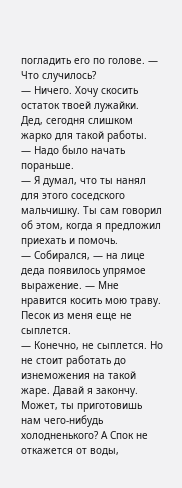погладить его по голове. — Что случилось?
— Ничего. Хочу скосить остаток твоей лужайки. Дед, сегодня слишком жарко для такой работы.
— Надо было начать пораньше.
— Я думал, что ты нанял для этого соседского мальчишку. Ты сам говорил об этом, когда я предложил приехать и помочь.
— Собирался, — на лице деда появилось упрямое выражение. — Мне нравится косить мою траву. Песок из меня еще не сыплется.
— Конечно, не сыплется. Но не стоит работать до изнеможения на такой жаре. Давай я закончу. Может, ты приготовишь нам чего-нибудь холодненького? А Спок не откажется от воды,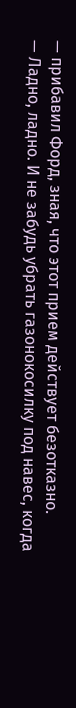— прибавил Форд, зная, что этот прием действует безотказно.
— Ладно, ладно. И не забудь убрать газонокосилку под навес, когда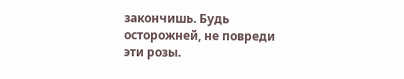закончишь. Будь осторожней, не повреди эти розы.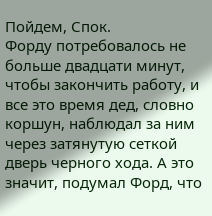Пойдем, Спок.
Форду потребовалось не больше двадцати минут, чтобы закончить работу, и все это время дед, словно коршун, наблюдал за ним через затянутую сеткой дверь черного хода. А это значит, подумал Форд, что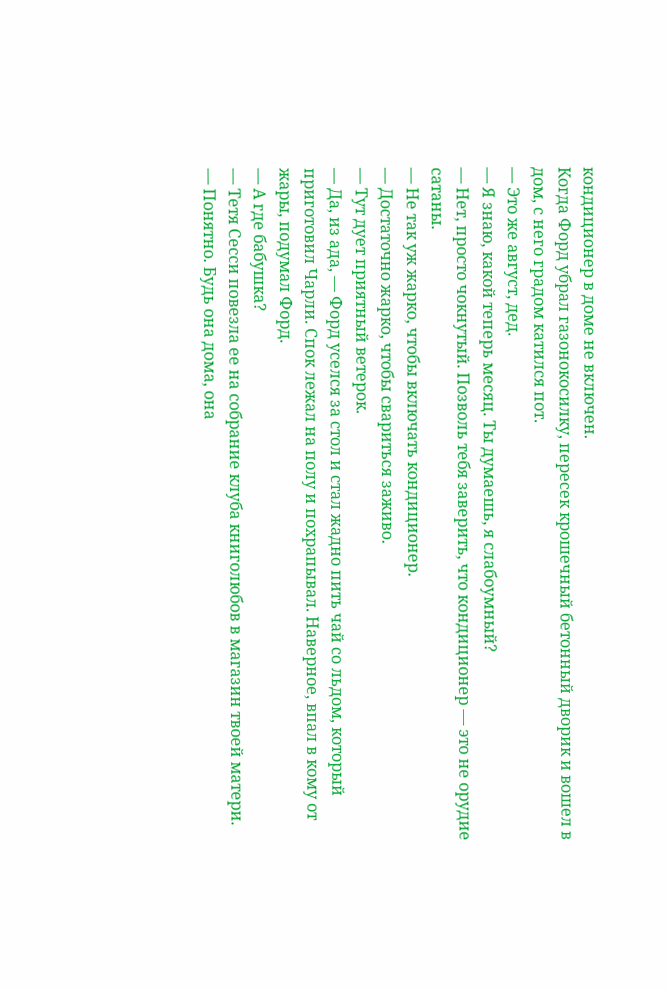кондиционер в доме не включен.
Когда Форд убрал газонокосилку, пересек крошечный бетонный дворик и вошел в дом, с него градом катился пот.
— Это же август, дед.
— Я знаю, какой теперь месяц. Ты думаешь, я слабоумный?
— Нет, просто чокнутый. Позволь тебя заверить, что кондиционер — это не орудие сатаны.
— Не так уж жарко, чтобы включать кондиционер.
— Достаточно жарко, чтобы свариться заживо.
— Тут дует приятный ветерок.
— Да, из ада, — Форд уселся за стол и стал жадно пить чай со льдом, который приготовил Чарли. Спок лежал на полу и похрапывал. Наверное, впал в кому от жары, подумал Форд.
— А где бабушка?
— Тетя Сесси повезла ее на собрание клуба книголюбов в магазин твоей матери.
— Понятно. Будь она дома, она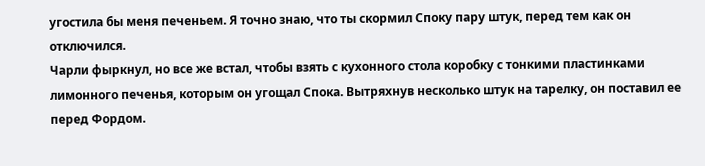угостила бы меня печеньем. Я точно знаю, что ты скормил Споку пару штук, перед тем как он отключился.
Чарли фыркнул, но все же встал, чтобы взять с кухонного стола коробку с тонкими пластинками лимонного печенья, которым он угощал Спока. Вытряхнув несколько штук на тарелку, он поставил ее перед Фордом.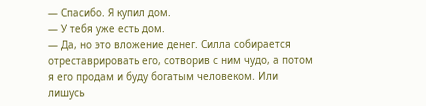— Спасибо. Я купил дом.
— У тебя уже есть дом.
— Да, но это вложение денег. Силла собирается отреставрировать его, сотворив с ним чудо, а потом я его продам и буду богатым человеком. Или лишусь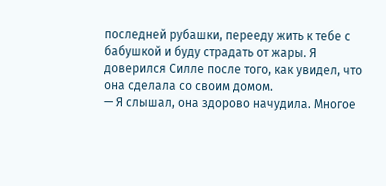последней рубашки, перееду жить к тебе с бабушкой и буду страдать от жары. Я доверился Силле после того, как увидел, что она сделала со своим домом.
— Я слышал, она здорово начудила. Многое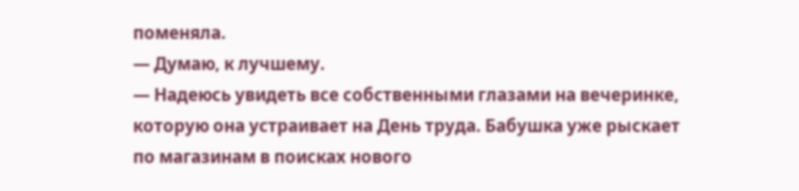поменяла.
— Думаю, к лучшему.
— Надеюсь увидеть все собственными глазами на вечеринке, которую она устраивает на День труда. Бабушка уже рыскает по магазинам в поисках нового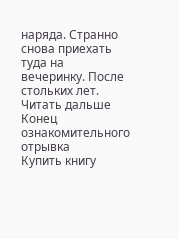наряда. Странно снова приехать туда на вечеринку. После стольких лет.
Читать дальше
Конец ознакомительного отрывка
Купить книгу